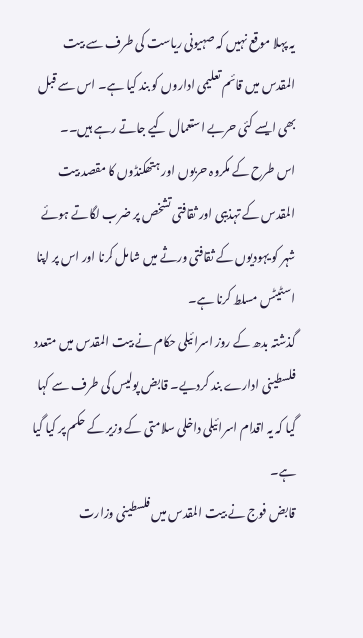یہ پہلا موقع نہیں کہ صہیونی ریاست کی طرف سے بیت المقدس میں قائم تعلیمی اداروں کو بند کیا ہے۔ اس سے قبل بھی ایسے کئی حربے استعمال کیے جاتے رہے ہیں۔۔
اس طرح کے مکروہ حربوں اور ہتھکنڈوں کا مقصد بیت المقدس کے تہذیبی اور ثقافتی تشخص پر ضرب لگاتے ہوئے شہر کو یہودیوں کے ثقافتی ورثے میں شامل کرنا اور اس پر اپنا اسٹیٹس مسلط کرنا ہے۔
گذشتہ بدھ کے روز اسرائیلی حکام نے بیت المقدس میں متعدد فلسطینی ادارے بند کردیے۔ قابض پولیس کی طرف سے کہا گیا کہ یہ اقدام اسرائیلی داخلی سلامتی کے وزیر کے حکم پر کیا گیا ہے۔
قابض فوج نے بیت المقدس میں فلسطینی وزارت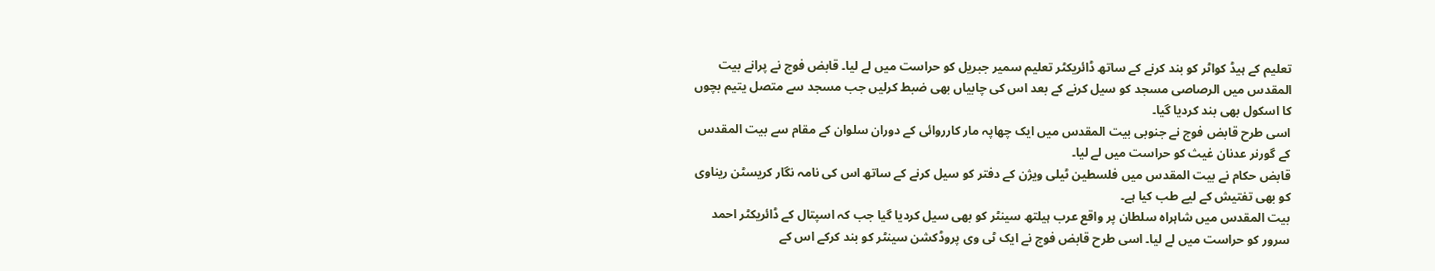تعلیم کے ہیڈ کواٹر کو بند کرنے کے ساتھ ڈائریکٹر تعلیم سمیر جبریل کو حراست میں لے لیا۔ قابض فوج نے پرانے بیت المقدس میں الرصاصی مسجد کو سیل کرنے کے بعد اس کی چابیاں بھی ضبط کرلیں جب مسجد سے متصل یتیم بچوں کا اسکول بھی بند کردیا گیا۔
اسی طرح قابض فوج نے جنوبی بیت المقدس میں ایک چھاپہ مار کارروائی کے دوران سلوان کے مقام سے بیت المقدس کے گورنر عدنان غیث کو حراست میں لے لیا۔
قابض حکام نے بیت المقدس میں فلسطین ٹیلی ویژن کے دفتر کو سیل کرنے کے ساتھ اس کی نامہ نگار کریسٹن ریناوی کو بھی تفتیش کے لیے طب کیا ہے۔
بیت المقدس میں شاہراہ سلطان پر واقع عرب ہیلتھ سینٹر کو بھی سیل کردیا گیا جب کہ اسپتال کے ڈائریکٹر احمد سرور کو حراست میں لے لیا۔ اسی طرح قابض فوج نے ایک ٹی وی پروڈکشن سینٹر کو بند کرکے اس کے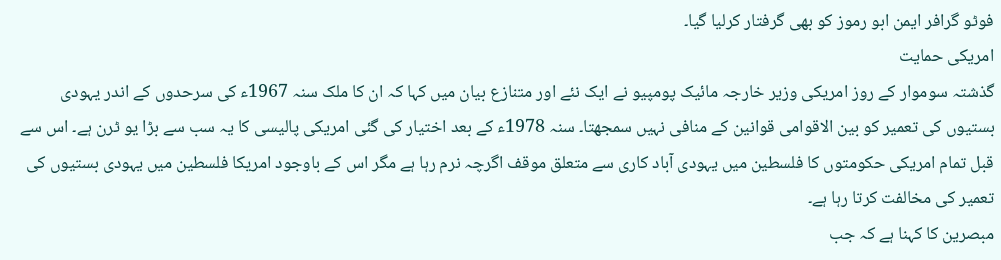فوٹو گرافر ایمن ابو رموز کو بھی گرفتار کرلیا گیا۔
امریکی حمایت
گذشتہ سوموار کے روز امریکی وزیر خارجہ مائیک پومپیو نے ایک نئے اور متنازع بیان میں کہا کہ ان کا ملک سنہ 1967ء کی سرحدوں کے اندر یہودی بستیوں کی تعمیر کو بین الاقوامی قوانین کے منافی نہیں سمجھتا۔ سنہ 1978ء کے بعد اختیار کی گئی امریکی پالیسی کا یہ سب سے بڑا یو ٹرن ہے۔ اس سے قبل تمام امریکی حکومتوں کا فلسطین میں یہودی آباد کاری سے متعلق موقف اگرچہ نرم رہا ہے مگر اس کے باوجود امریکا فلسطین میں یہودی بستیوں کی تعمیر کی مخالفت کرتا رہا ہے۔
مبصرین کا کہنا ہے کہ جب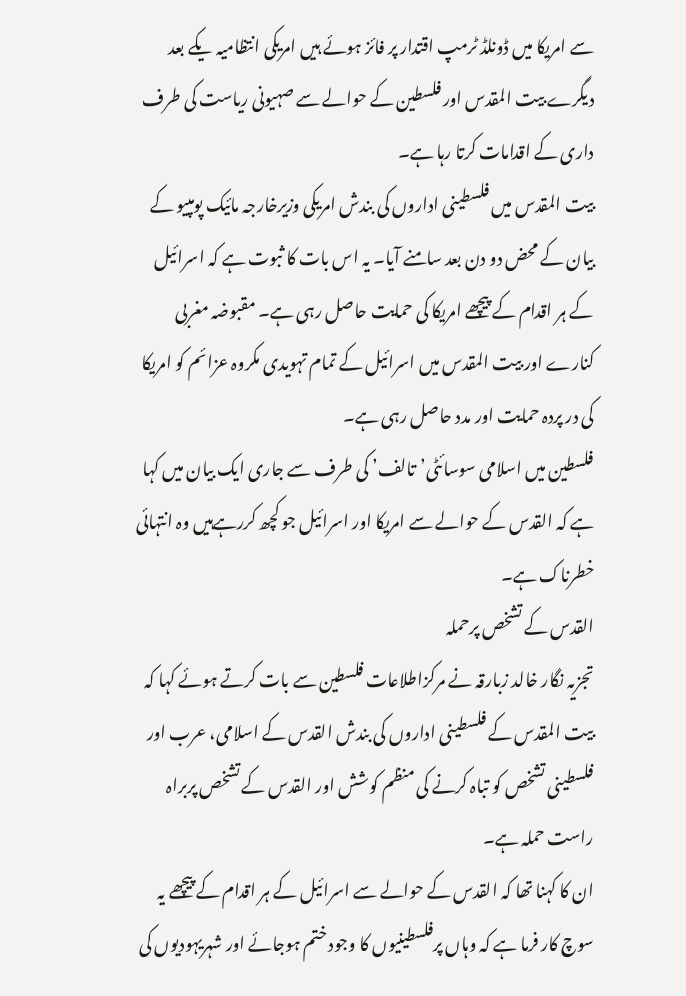سے امریکا میں ڈونلڈ ٹرمپ اقتدار پر فائز ہوئے ہیں امریکی انتظامیہ یکے بعد دیگرے بیت المقدس اور فلسطین کے حوالے سے صہیونی ریاست کی طرف داری کے اقدامات کرتا رہا ہے۔
بیت المقدس میں فلسطینی اداروں کی بندش امریکی وزیرخارجہ مائیک پومپیو کے بیان کے محض دو دن بعد سامنے آیا۔ یہ اس بات کا ثبوت ہے کہ اسرائیل کے ہر اقدام کے پیچھے امریکا کی حمایت حاصل رہی ہے۔ مقبوضہ مغربی کنارے اور بیت المقدس میں اسرائیل کے تمام تہویدی مکروہ عزائم کو امریکا کی در پردہ حمایت اور مدد حاصل رہی ہے۔
فلسطین میں اسلامی سوسائٹی’تالف’ کی طرف سے جاری ایک بیان میں کہا ہے کہ القدس کے حوالے سے امریکا اور اسرائیل جو کچھ کررہےہیں وہ انتہائی خطرناک ہے۔
القدس کے تشخص پرحملہ
تجزیہ نگار خالد زبارقہ نے مرکزاطلاعات فلسطین سے بات کرتے ہوئے کہا کہ بیت المقدس کے فلسطینی اداروں کی بندش القدس کے اسلامی، عرب اور فلسطینی تشخص کو تباہ کرنے کی منظم کوشش اور القدس کے تشخص پربراہ راست حملہ ہے۔
ان کا کہنا تھا کہ القدس کے حوالے سے اسرائیل کے ہر اقدام کے پیچھے یہ سوچ کار فرما ہے کہ وہاں پرفلسطینیوں کا وجود ختم ہوجائے اور شہریہودیوں کی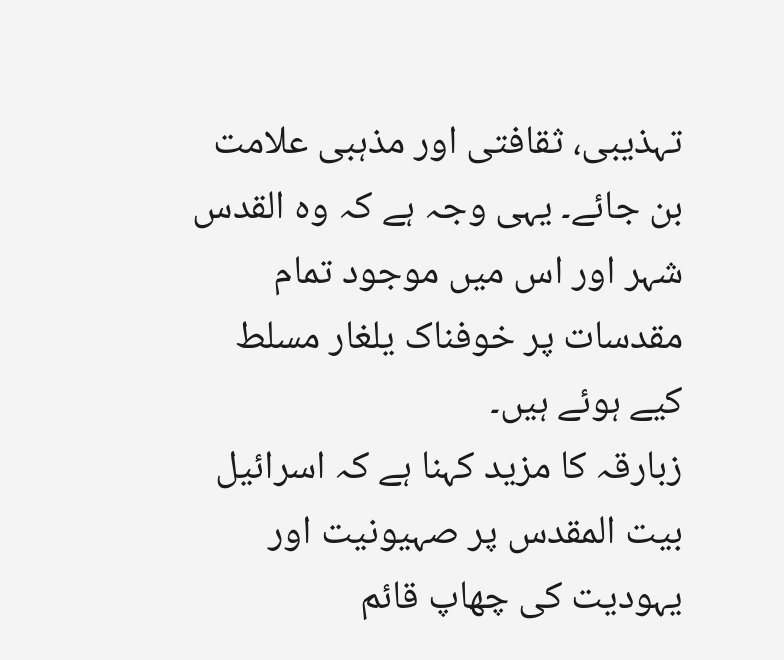تہذیبی، ثقافتی اور مذہبی علامت بن جائے۔ یہی وجہ ہے کہ وہ القدس شہر اور اس میں موجود تمام مقدسات پر خوفناک یلغار مسلط کیے ہوئے ہیں۔
زبارقہ کا مزید کہنا ہے کہ اسرائیل بیت المقدس پر صہیونیت اور یہودیت کی چھاپ قائم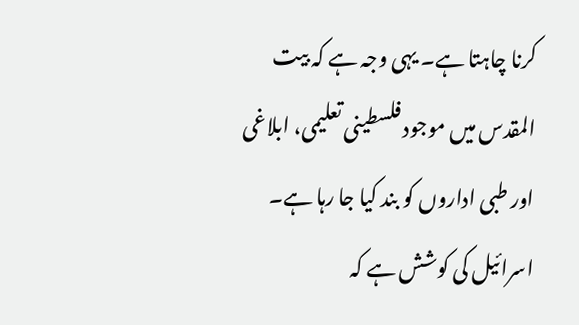کرنا چاہتا ہے۔ یہی وجہ ہے کہ بیت المقدس میں موجود فلسطینی تعلیمی، ابلاغی اور طبی اداروں کو بند کیا جا رہا ہے۔ اسرائیل کی کوشش ہے کہ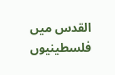القدس میں فلسطینیوں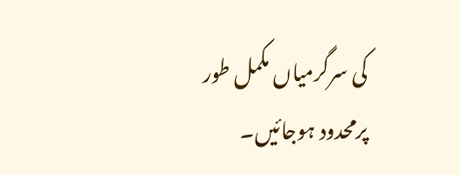کی سرگرمیاں مکمل طور پرمحدود ہوجائیں۔